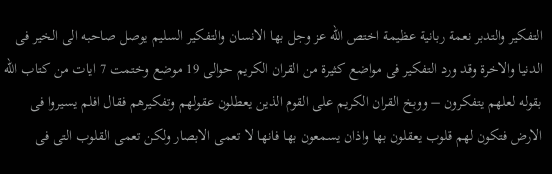التفكير والتدبر نعمة ربانية عظيمة اختص الله عز وجل بها الانسان والتفكير السليم يوصل صاحبه الى الخير فى الدنيا والاخرة وقد ورد التفكير فى مواضع كثيرة من القران الكريم حوالى 19 موضع وختمت 7 ايات من كتاب الله بقوله لعلهم يتفكرون – ووبخ القران الكريم على القوم الذين يعطلون عقولهم وتفكيرهم فقال افلم يسيروا فى الارض فتكون لهم قلوب يعقلون بها واذان يسمعون بها فانها لا تعمى الابصار ولكن تعمى القلوب التى فى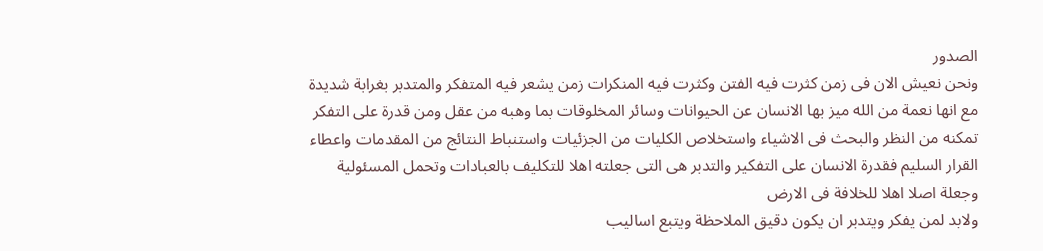الصدور
ونحن نعيش الان فى زمن كثرت فيه الفتن وكثرت فيه المنكرات زمن يشعر فيه المتفكر والمتدبر بغرابة شديدة مع انها نعمة من الله ميز بها الانسان عن الحيوانات وسائر المخلوقات بما وهبه من عقل ومن قدرة على التفكر تمكنه من النظر والبحث فى الاشياء واستخلاص الكليات من الجزئيات واستنباط النتائج من المقدمات واعطاء القرار السليم فقدرة الانسان على التفكير والتدبر هى التى جعلته اهلا للتكليف بالعبادات وتحمل المسئولية وجعلة اصلا اهلا للخلافة فى الارض
ولابد لمن يفكر ويتدبر ان يكون دقيق الملاحظة ويتبع اساليب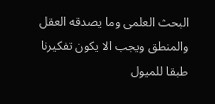البحث العلمى وما يصدقه العقل والمنطق ويجب الا يكون تفكيرنا طبقا للميول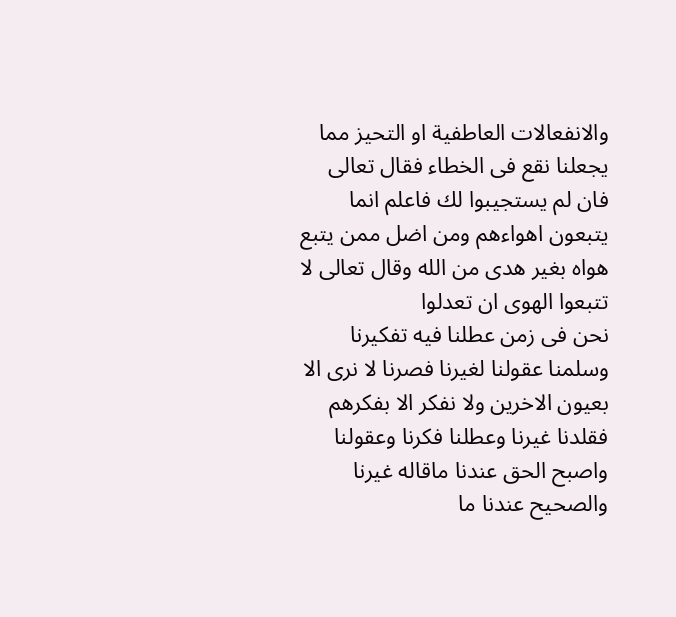والانفعالات العاطفية او التحيز مما يجعلنا نقع فى الخطاء فقال تعالى فان لم يستجيبوا لك فاعلم انما يتبعون اهواءهم ومن اضل ممن يتبع هواه بغير هدى من الله وقال تعالى لا تتبعوا الهوى ان تعدلوا
نحن فى زمن عطلنا فيه تفكيرنا وسلمنا عقولنا لغيرنا فصرنا لا نرى الا بعيون الاخرين ولا نفكر الا بفكرهم فقلدنا غيرنا وعطلنا فكرنا وعقولنا واصبح الحق عندنا ماقاله غيرنا والصحيح عندنا ما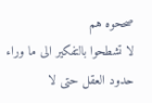صححوه هم
لا تشطحوا بالتفكير الى ما وراء حدود العقل حتى لا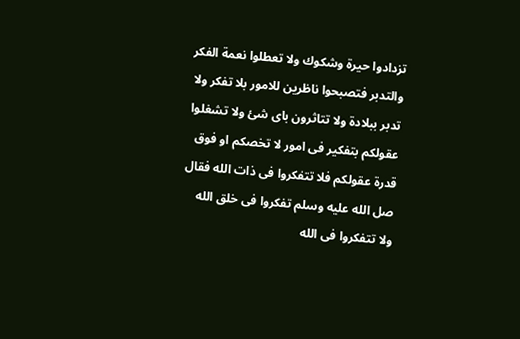تزدادوا حيرة وشكوك ولا تعطلوا نعمة الفكر والتدبر فتصبحوا ناظرين للامور بلا تفكر ولا تدبر ببلادة ولا تتاثرون باى شئ ولا تشغلوا عقولكم بتفكير فى امور لا تخصكم او فوق قدرة عقولكم فلا تتفكروا فى ذات الله فقال صل الله عليه وسلم تفكروا فى خلق الله ولا تتفكروا فى الله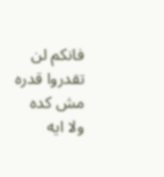فانكم لن تقدروا قدره
مش كده ولا ايه